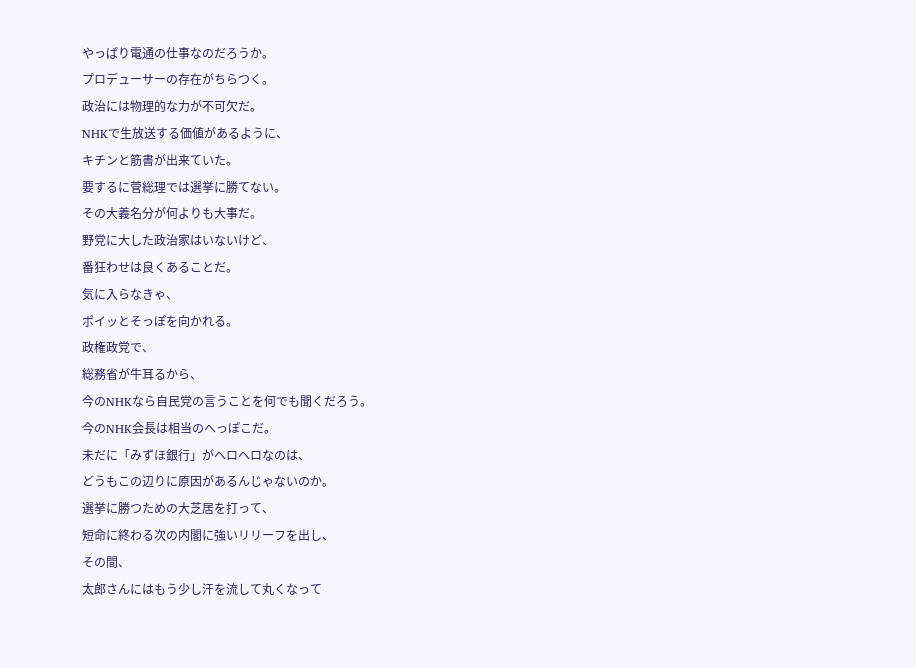やっぱり電通の仕事なのだろうか。
プロデューサーの存在がちらつく。
政治には物理的な力が不可欠だ。
NHKで生放送する価値があるように、
キチンと筋書が出来ていた。
要するに菅総理では選挙に勝てない。
その大義名分が何よりも大事だ。
野党に大した政治家はいないけど、
番狂わせは良くあることだ。
気に入らなきゃ、
ポイッとそっぽを向かれる。
政権政党で、
総務省が牛耳るから、
今のNHKなら自民党の言うことを何でも聞くだろう。
今のNHK会長は相当のへっぽこだ。
未だに「みずほ銀行」がヘロヘロなのは、
どうもこの辺りに原因があるんじゃないのか。
選挙に勝つための大芝居を打って、
短命に終わる次の内閣に強いリリーフを出し、
その間、
太郎さんにはもう少し汗を流して丸くなって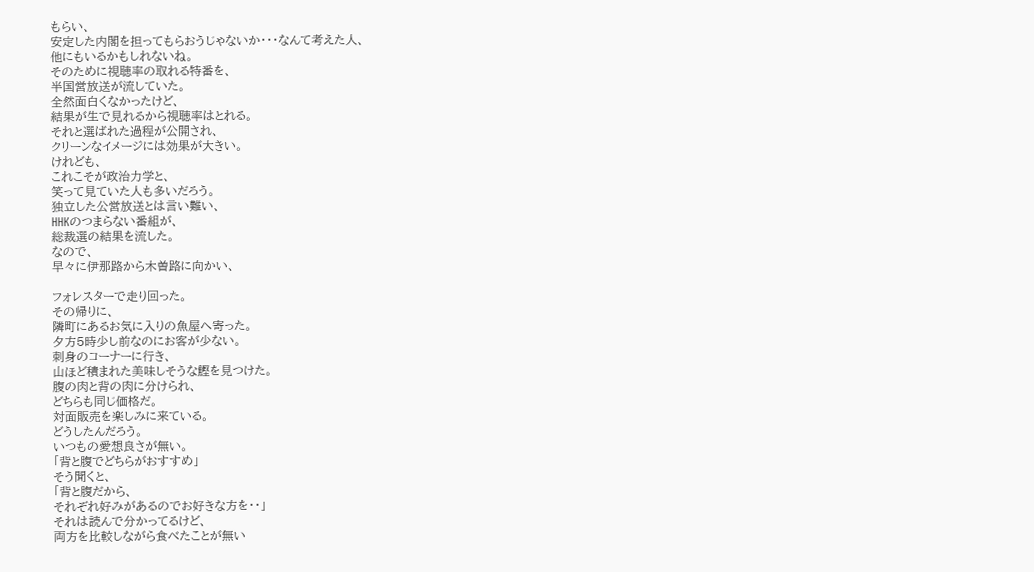もらい、
安定した内閣を担ってもらおうじゃないか・・・なんて考えた人、
他にもいるかもしれないね。
そのために視聴率の取れる特番を、
半国営放送が流していた。
全然面白くなかったけど、
結果が生で見れるから視聴率はとれる。
それと選ばれた過程が公開され、
クリーンなイメージには効果が大きい。
けれども、
これこそが政治力学と、
笑って見ていた人も多いだろう。
独立した公営放送とは言い難い、
HHKのつまらない番組が、
総裁選の結果を流した。
なので、
早々に伊那路から木曽路に向かい、

フォレスターで走り回った。
その帰りに、
隣町にあるお気に入りの魚屋へ寄った。
夕方5時少し前なのにお客が少ない。
刺身のコーナーに行き、
山ほど積まれた美味しそうな鰹を見つけた。
腹の肉と背の肉に分けられ、
どちらも同じ価格だ。
対面販売を楽しみに来ている。
どうしたんだろう。
いつもの愛想良さが無い。
「背と腹でどちらがおすすめ」
そう聞くと、
「背と腹だから、
それぞれ好みがあるのでお好きな方を・・」
それは読んで分かってるけど、
両方を比較しながら食べたことが無い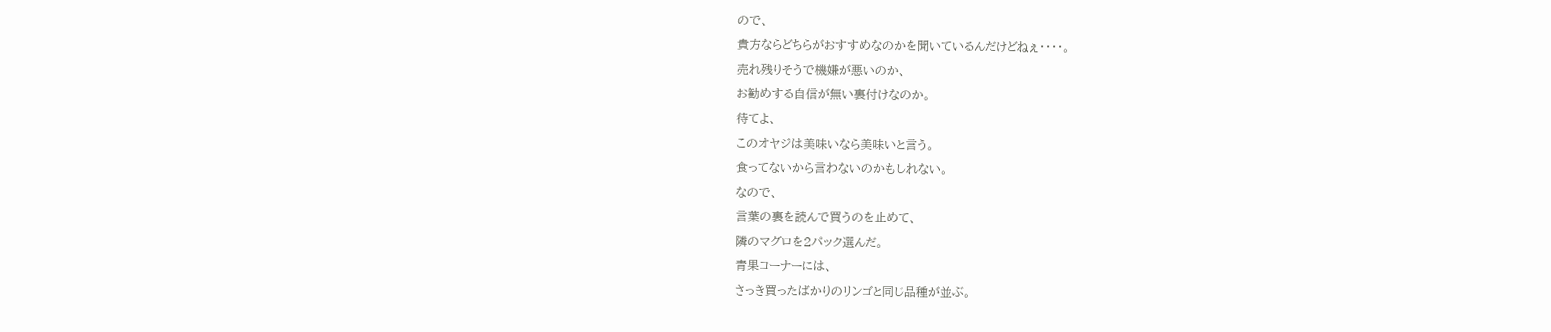ので、
貴方ならどちらがおすすめなのかを聞いているんだけどねぇ・・・・。
売れ残りそうで機嫌が悪いのか、
お勧めする自信が無い裏付けなのか。
待てよ、
このオヤジは美味いなら美味いと言う。
食ってないから言わないのかもしれない。
なので、
言葉の裏を読んで買うのを止めて、
隣のマグロを2パック選んだ。
青果コーナーには、
さっき買ったばかりのリンゴと同じ品種が並ぶ。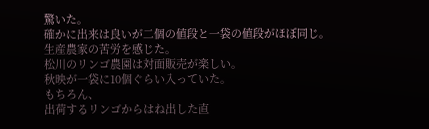驚いた。
確かに出来は良いが二個の値段と一袋の値段がほぼ同じ。
生産農家の苦労を感じた。
松川のリンゴ農園は対面販売が楽しい。
秋映が一袋に10個ぐらい入っていた。
もちろん、
出荷するリンゴからはね出した直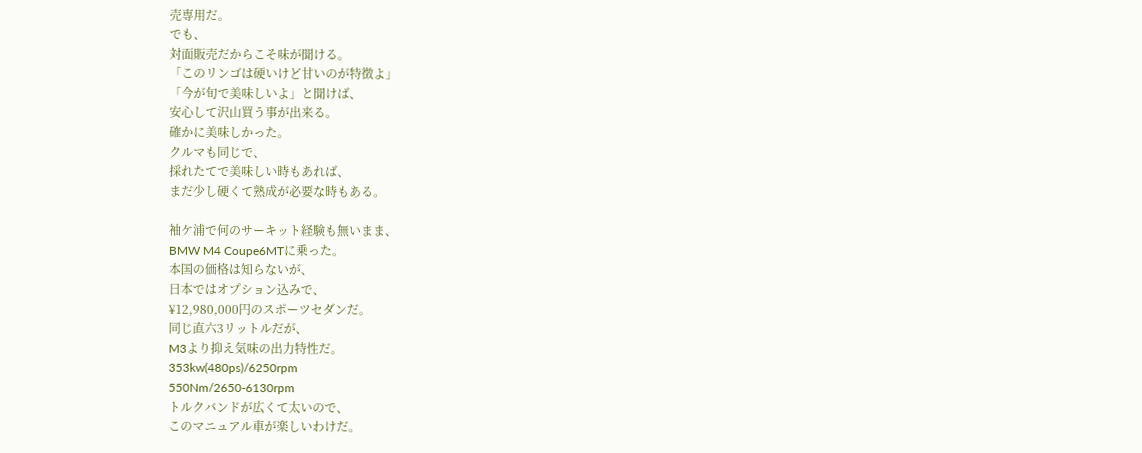売専用だ。
でも、
対面販売だからこそ味が聞ける。
「このリンゴは硬いけど甘いのが特徴よ」
「今が旬で美味しいよ」と聞けば、
安心して沢山買う事が出来る。
確かに美味しかった。
クルマも同じで、
採れたてで美味しい時もあれば、
まだ少し硬くて熟成が必要な時もある。

袖ケ浦で何のサーキット経験も無いまま、
BMW M4 Coupe6MTに乗った。
本国の価格は知らないが、
日本ではオプション込みで、
¥12,980,000円のスポーツセダンだ。
同じ直六3リットルだが、
M3より抑え気味の出力特性だ。
353kw(480ps)/6250rpm
550Nm/2650-6130rpm
トルクバンドが広くて太いので、
このマニュアル車が楽しいわけだ。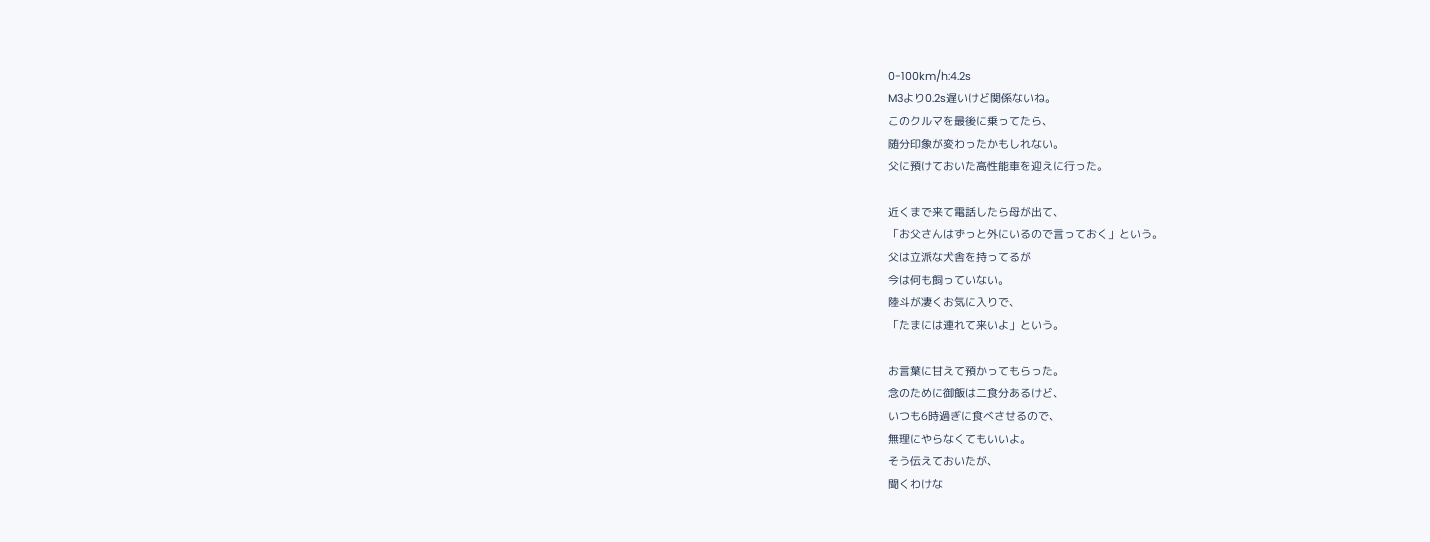0-100km/h:4.2s
M3より0.2s遅いけど関係ないね。
このクルマを最後に乗ってたら、
随分印象が変わったかもしれない。
父に預けておいた高性能車を迎えに行った。

近くまで来て電話したら母が出て、
「お父さんはずっと外にいるので言っておく」という。
父は立派な犬舎を持ってるが
今は何も飼っていない。
陸斗が凄くお気に入りで、
「たまには連れて来いよ」という。

お言葉に甘えて預かってもらった。
念のために御飯は二食分あるけど、
いつも6時過ぎに食べさせるので、
無理にやらなくてもいいよ。
そう伝えておいたが、
聞くわけな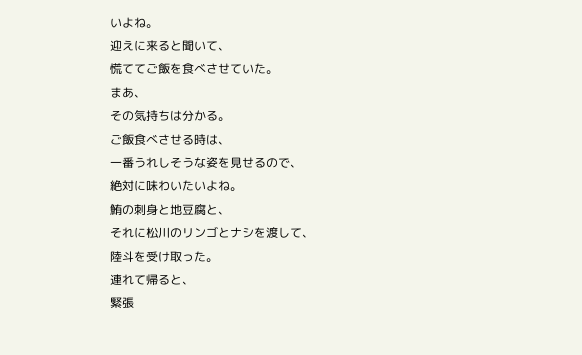いよね。
迎えに来ると聞いて、
慌ててご飯を食べさせていた。
まあ、
その気持ちは分かる。
ご飯食べさせる時は、
一番うれしそうな姿を見せるので、
絶対に味わいたいよね。
鮪の刺身と地豆腐と、
それに松川のリンゴとナシを渡して、
陸斗を受け取った。
連れて帰ると、
緊張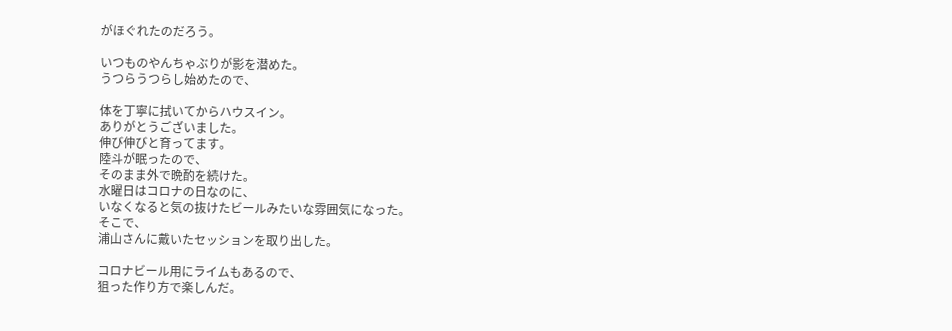がほぐれたのだろう。

いつものやんちゃぶりが影を潜めた。
うつらうつらし始めたので、

体を丁寧に拭いてからハウスイン。
ありがとうございました。
伸び伸びと育ってます。
陸斗が眠ったので、
そのまま外で晩酌を続けた。
水曜日はコロナの日なのに、
いなくなると気の抜けたビールみたいな雰囲気になった。
そこで、
浦山さんに戴いたセッションを取り出した。

コロナビール用にライムもあるので、
狙った作り方で楽しんだ。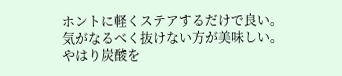ホントに軽くステアするだけで良い。
気がなるべく抜けない方が美味しい。
やはり炭酸を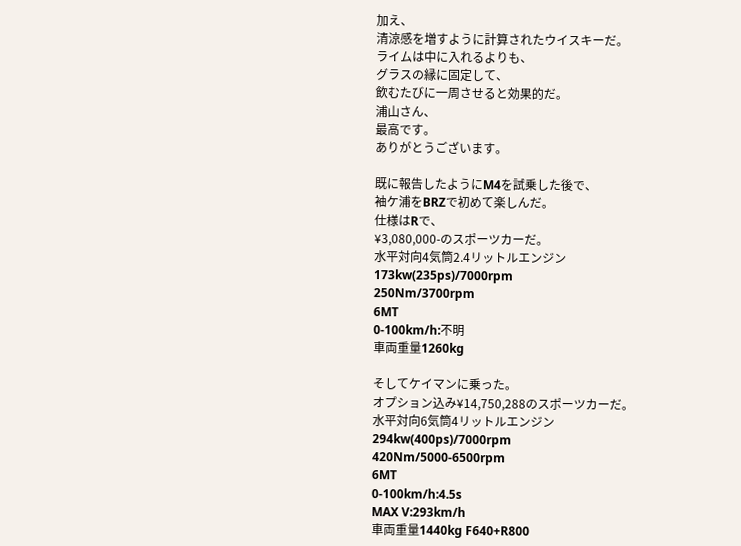加え、
清涼感を増すように計算されたウイスキーだ。
ライムは中に入れるよりも、
グラスの縁に固定して、
飲むたびに一周させると効果的だ。
浦山さん、
最高です。
ありがとうございます。

既に報告したようにM4を試乗した後で、
袖ケ浦をBRZで初めて楽しんだ。
仕様はRで、
¥3,080,000-のスポーツカーだ。
水平対向4気筒2.4リットルエンジン
173kw(235ps)/7000rpm
250Nm/3700rpm
6MT
0-100km/h:不明
車両重量1260kg

そしてケイマンに乗った。
オプション込み¥14,750,288のスポーツカーだ。
水平対向6気筒4リットルエンジン
294kw(400ps)/7000rpm
420Nm/5000-6500rpm
6MT
0-100km/h:4.5s
MAX V:293km/h
車両重量1440kg F640+R800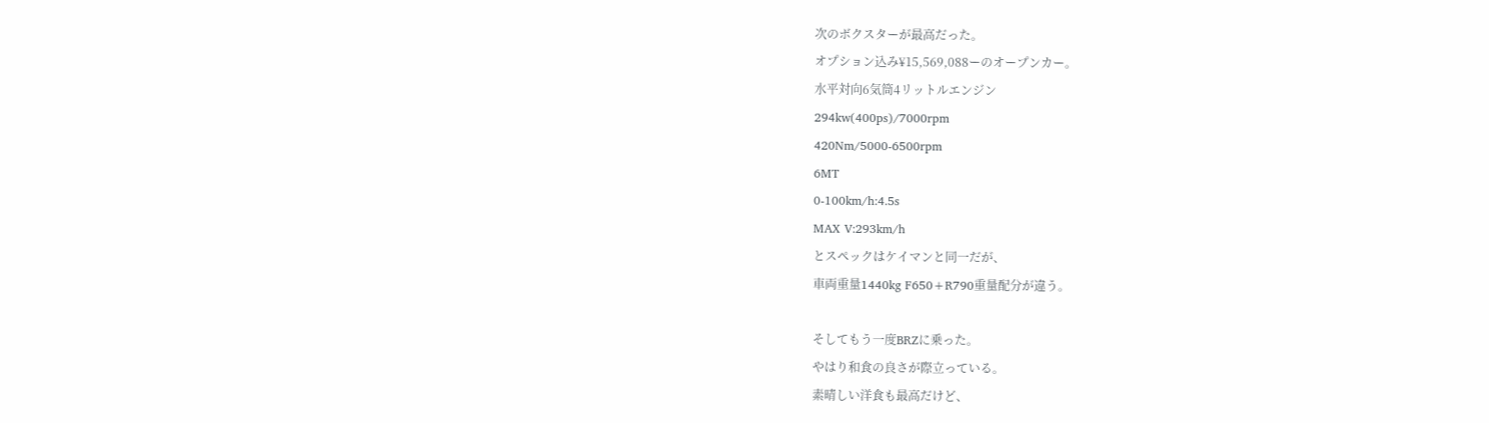次のボクスターが最高だった。
オプション込み¥15,569,088ーのオープンカー。
水平対向6気筒4リットルエンジン
294kw(400ps)/7000rpm
420Nm/5000-6500rpm
6MT
0-100km/h:4.5s
MAX V:293km/h
とスペックはケイマンと同一だが、
車両重量1440kg F650+R790重量配分が違う。

そしてもう一度BRZに乗った。
やはり和食の良さが際立っている。
素晴しい洋食も最高だけど、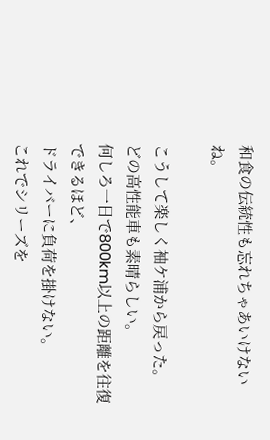和食の伝統性も忘れちゃあいけないね。

こうして楽しく袖ケ浦から戻った。
どの高性能車も素晴らしい。
何しろ一日で800km以上の距離を往復できるほど、
ドライバーに負荷を掛けない。
これでシリーズを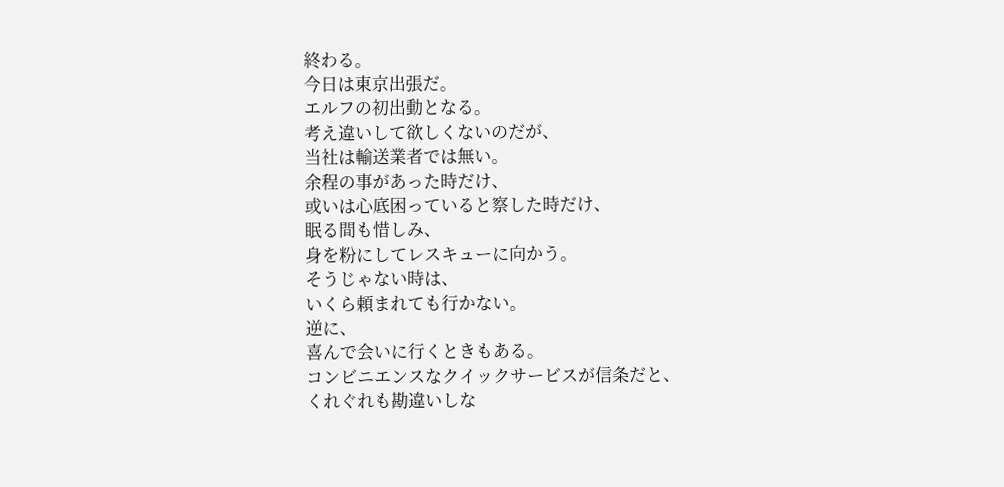終わる。
今日は東京出張だ。
エルフの初出動となる。
考え違いして欲しくないのだが、
当社は輸送業者では無い。
余程の事があった時だけ、
或いは心底困っていると察した時だけ、
眠る間も惜しみ、
身を粉にしてレスキューに向かう。
そうじゃない時は、
いくら頼まれても行かない。
逆に、
喜んで会いに行くときもある。
コンビニエンスなクイックサービスが信条だと、
くれぐれも勘違いしな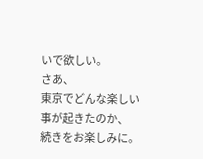いで欲しい。
さあ、
東京でどんな楽しい事が起きたのか、
続きをお楽しみに。